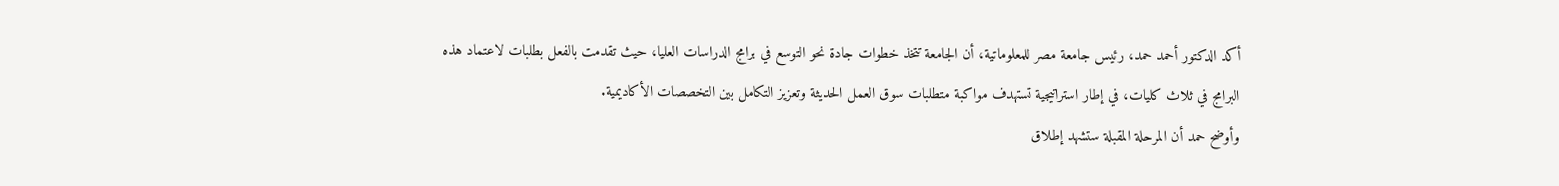أكد الدكتور أحمد حمد، رئيس جامعة مصر للمعلوماتية، أن الجامعة تتخذ خطوات جادة نحو التوسع في برامج الدراسات العليا، حيث تقدمت بالفعل بطلبات لاعتماد هذه البرامج في ثلاث كليات، في إطار استراتيجية تستهدف مواكبة متطلبات سوق العمل الحديثة وتعزيز التكامل بين التخصصات الأكاديمية.
وأوضح حمد أن المرحلة المقبلة ستشهد إطلاق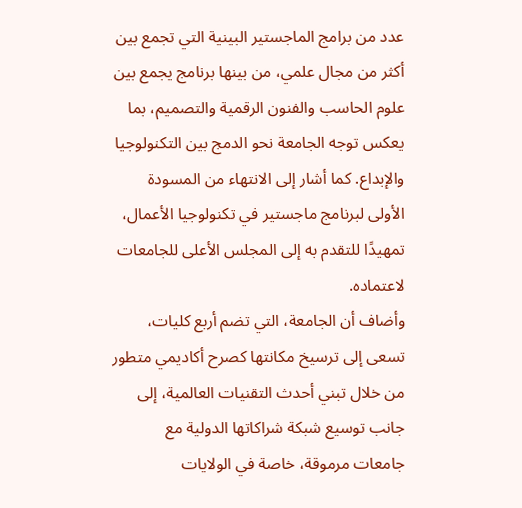عدد من برامج الماجستير البينية التي تجمع بين أكثر من مجال علمي، من بينها برنامج يجمع بين علوم الحاسب والفنون الرقمية والتصميم، بما يعكس توجه الجامعة نحو الدمج بين التكنولوجيا والإبداع. كما أشار إلى الانتهاء من المسودة الأولى لبرنامج ماجستير في تكنولوجيا الأعمال، تمهيدًا للتقدم به إلى المجلس الأعلى للجامعات لاعتماده.
وأضاف أن الجامعة، التي تضم أربع كليات، تسعى إلى ترسيخ مكانتها كصرح أكاديمي متطور من خلال تبني أحدث التقنيات العالمية، إلى جانب توسيع شبكة شراكاتها الدولية مع جامعات مرموقة، خاصة في الولايات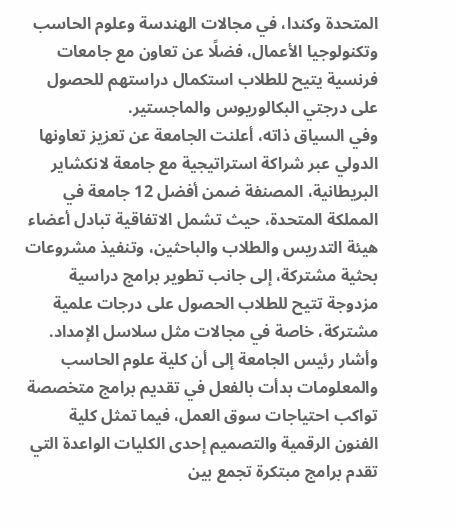المتحدة وكندا، في مجالات الهندسة وعلوم الحاسب وتكنولوجيا الأعمال، فضلًا عن تعاون مع جامعات فرنسية يتيح للطلاب استكمال دراستهم للحصول على درجتي البكالوريوس والماجستير.
وفي السياق ذاته، أعلنت الجامعة عن تعزيز تعاونها الدولي عبر شراكة استراتيجية مع جامعة لانكشاير البريطانية، المصنفة ضمن أفضل 12 جامعة في المملكة المتحدة، حيث تشمل الاتفاقية تبادل أعضاء هيئة التدريس والطلاب والباحثين، وتنفيذ مشروعات بحثية مشتركة، إلى جانب تطوير برامج دراسية مزدوجة تتيح للطلاب الحصول على درجات علمية مشتركة، خاصة في مجالات مثل سلاسل الإمداد.
وأشار رئيس الجامعة إلى أن كلية علوم الحاسب والمعلومات بدأت بالفعل في تقديم برامج متخصصة تواكب احتياجات سوق العمل، فيما تمثل كلية الفنون الرقمية والتصميم إحدى الكليات الواعدة التي تقدم برامج مبتكرة تجمع بين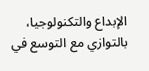الإبداع والتكنولوجيا، بالتوازي مع التوسع في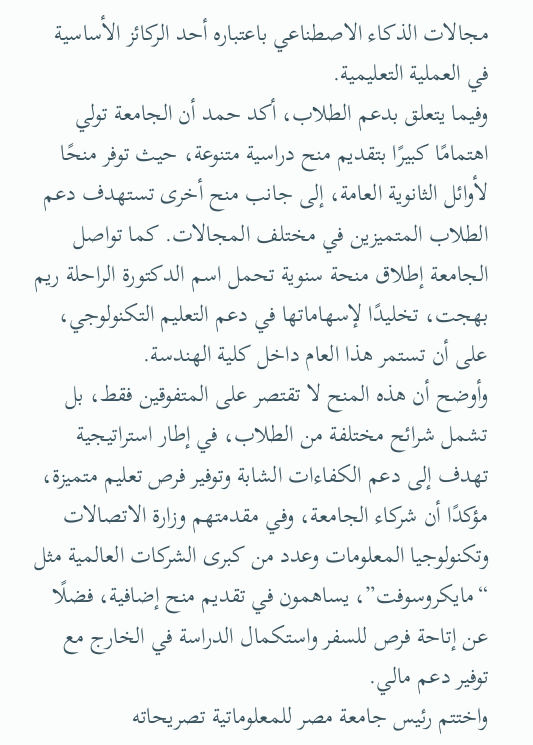مجالات الذكاء الاصطناعي باعتباره أحد الركائز الأساسية في العملية التعليمية.
وفيما يتعلق بدعم الطلاب، أكد حمد أن الجامعة تولي اهتمامًا كبيرًا بتقديم منح دراسية متنوعة، حيث توفر منحًا لأوائل الثانوية العامة، إلى جانب منح أخرى تستهدف دعم الطلاب المتميزين في مختلف المجالات. كما تواصل الجامعة إطلاق منحة سنوية تحمل اسم الدكتورة الراحلة ريم بهجت، تخليدًا لإسهاماتها في دعم التعليم التكنولوجي، على أن تستمر هذا العام داخل كلية الهندسة.
وأوضح أن هذه المنح لا تقتصر على المتفوقين فقط، بل تشمل شرائح مختلفة من الطلاب، في إطار استراتيجية تهدف إلى دعم الكفاءات الشابة وتوفير فرص تعليم متميزة، مؤكدًا أن شركاء الجامعة، وفي مقدمتهم وزارة الاتصالات وتكنولوجيا المعلومات وعدد من كبرى الشركات العالمية مثل “مايكروسوفت”، يساهمون في تقديم منح إضافية، فضلًا عن إتاحة فرص للسفر واستكمال الدراسة في الخارج مع توفير دعم مالي.
واختتم رئيس جامعة مصر للمعلوماتية تصريحاته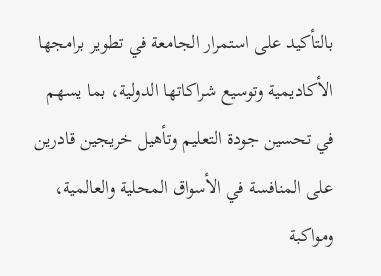بالتأكيد على استمرار الجامعة في تطوير برامجها الأكاديمية وتوسيع شراكاتها الدولية، بما يسهم في تحسين جودة التعليم وتأهيل خريجين قادرين على المنافسة في الأسواق المحلية والعالمية، ومواكبة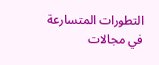التطورات المتسارعة في مجالات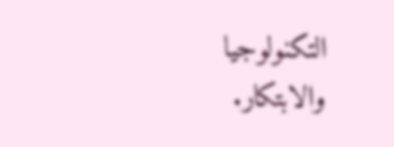التكنولوجيا والابتكار.